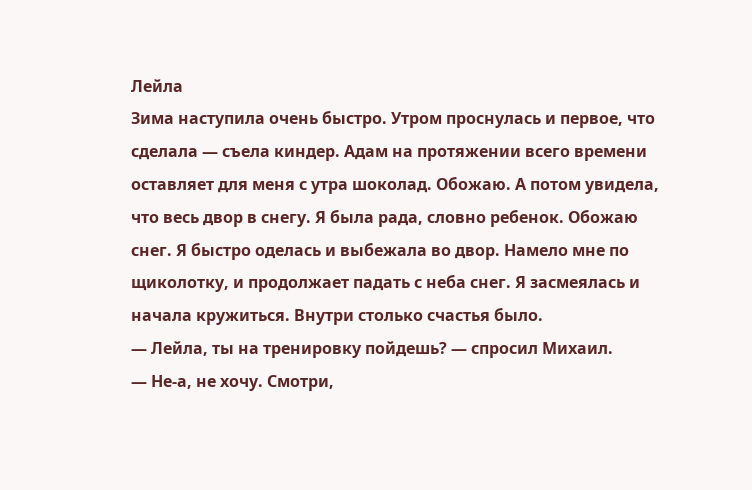Лейла
Зима наступила очень быстро. Утром проснулась и первое, что сделала — съела киндер. Адам на протяжении всего времени оставляет для меня с утра шоколад. Обожаю. А потом увидела, что весь двор в снегу. Я была рада, словно ребенок. Обожаю снег. Я быстро оделась и выбежала во двор. Намело мне по щиколотку, и продолжает падать с неба снег. Я засмеялась и начала кружиться. Внутри столько счастья было.
— Лейла, ты на тренировку пойдешь? — спросил Михаил.
— Не-а, не хочу. Смотри,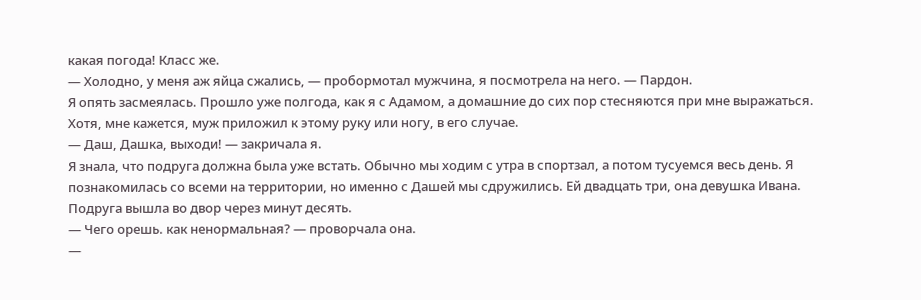какая погода! Класс же.
— Холодно, у меня аж яйца сжались, — пробормотал мужчина, я посмотрела на него. — Пардон.
Я опять засмеялась. Прошло уже полгода, как я с Адамом, а домашние до сих пор стесняются при мне выражаться. Хотя, мне кажется, муж приложил к этому руку или ногу, в его случае.
— Даш, Дашка, выходи! — закричала я.
Я знала, что подруга должна была уже встать. Обычно мы ходим с утра в спортзал, а потом тусуемся весь день. Я познакомилась со всеми на территории, но именно с Дашей мы сдружились. Ей двадцать три, она девушка Ивана.
Подруга вышла во двор через минут десять.
— Чего орешь. как ненормальная? — проворчала она.
—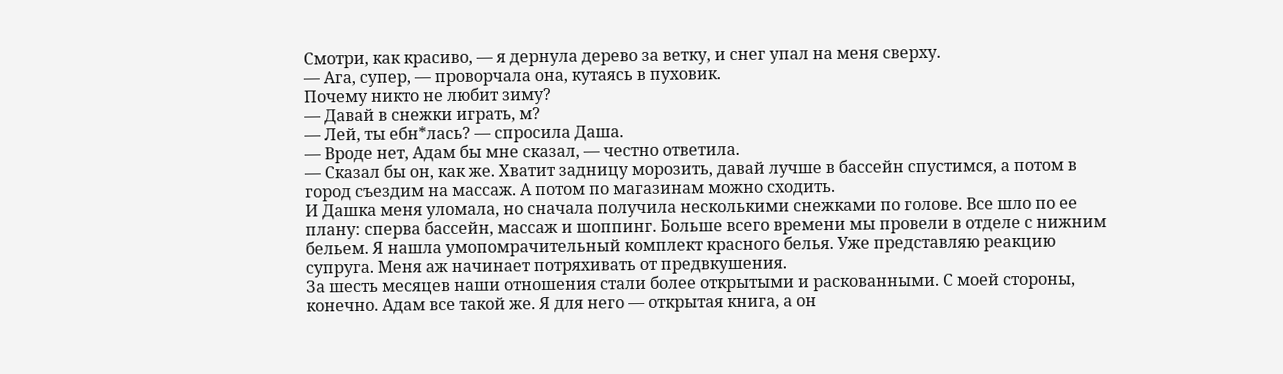Смотри, как красиво, — я дернула дерево за ветку, и снег упал на меня сверху.
— Ага, супер, — проворчала она, кутаясь в пуховик.
Почему никто не любит зиму?
— Давай в снежки играть, м?
— Лей, ты ебн*лась? — спросила Даша.
— Вроде нет, Адам бы мне сказал, — честно ответила.
— Сказал бы он, как же. Хватит задницу морозить, давай лучше в бассейн спустимся, а потом в город съездим на массаж. А потом по магазинам можно сходить.
И Дашка меня уломала, но сначала получила несколькими снежками по голове. Все шло по ее плану: сперва бассейн, массаж и шоппинг. Больше всего времени мы провели в отделе с нижним бельем. Я нашла умопомрачительный комплект красного белья. Уже представляю реакцию супруга. Меня аж начинает потряхивать от предвкушения.
За шесть месяцев наши отношения стали более открытыми и раскованными. С моей стороны, конечно. Адам все такой же. Я для него — открытая книга, а он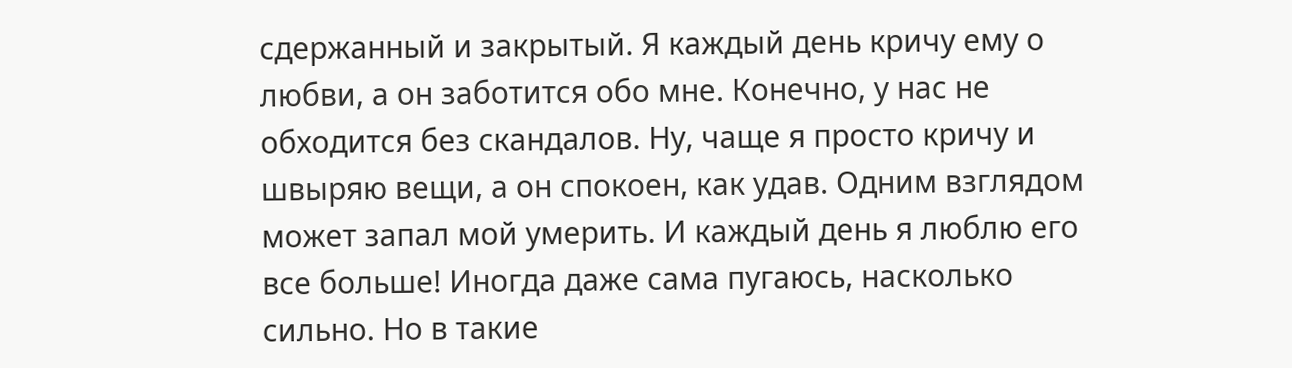сдержанный и закрытый. Я каждый день кричу ему о любви, а он заботится обо мне. Конечно, у нас не обходится без скандалов. Ну, чаще я просто кричу и швыряю вещи, а он спокоен, как удав. Одним взглядом может запал мой умерить. И каждый день я люблю его все больше! Иногда даже сама пугаюсь, насколько сильно. Но в такие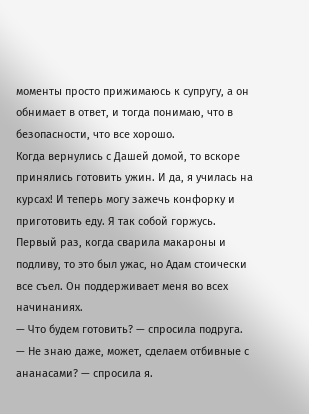моменты просто прижимаюсь к супругу, а он обнимает в ответ, и тогда понимаю, что в безопасности, что все хорошо.
Когда вернулись с Дашей домой, то вскоре принялись готовить ужин. И да, я училась на курсах! И теперь могу зажечь конфорку и приготовить еду. Я так собой горжусь. Первый раз, когда сварила макароны и подливу, то это был ужас, но Адам стоически все съел. Он поддерживает меня во всех начинаниях.
— Что будем готовить? — спросила подруга.
— Не знаю даже, может, сделаем отбивные с ананасами? — спросила я.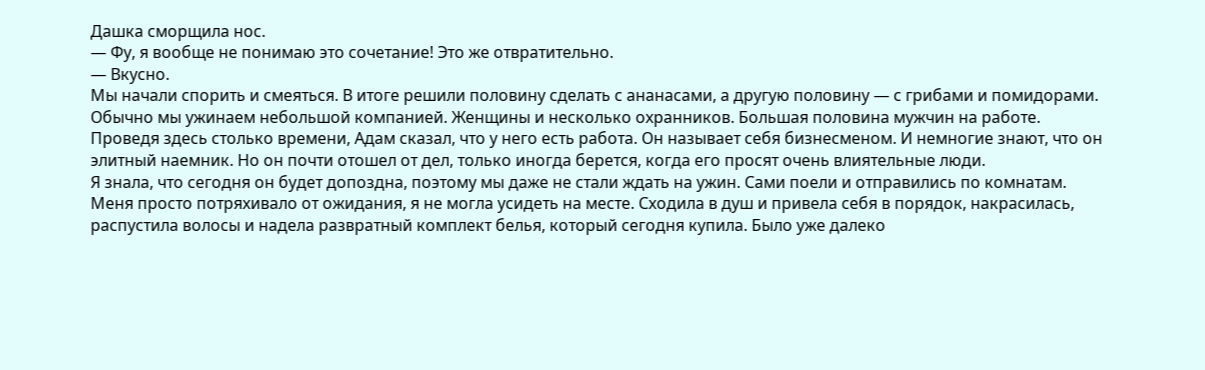Дашка сморщила нос.
— Фу, я вообще не понимаю это сочетание! Это же отвратительно.
— Вкусно.
Мы начали спорить и смеяться. В итоге решили половину сделать с ананасами, а другую половину — с грибами и помидорами. Обычно мы ужинаем небольшой компанией. Женщины и несколько охранников. Большая половина мужчин на работе. Проведя здесь столько времени, Адам сказал, что у него есть работа. Он называет себя бизнесменом. И немногие знают, что он элитный наемник. Но он почти отошел от дел, только иногда берется, когда его просят очень влиятельные люди.
Я знала, что сегодня он будет допоздна, поэтому мы даже не стали ждать на ужин. Сами поели и отправились по комнатам. Меня просто потряхивало от ожидания, я не могла усидеть на месте. Сходила в душ и привела себя в порядок, накрасилась, распустила волосы и надела развратный комплект белья, который сегодня купила. Было уже далеко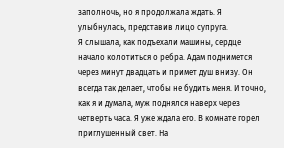заполночь, но я продолжала ждать. Я улыбнулась, представив лицо супруга.
Я слышала, как подъехали машины, сердце начало колотиться о ребра. Адам поднимется через минут двадцать и примет душ внизу. Он всегда так делает, чтобы не будить меня. И точно, как я и думала, муж поднялся наверх через четверть часа. Я уже ждала его. В комнате горел приглушенный свет. На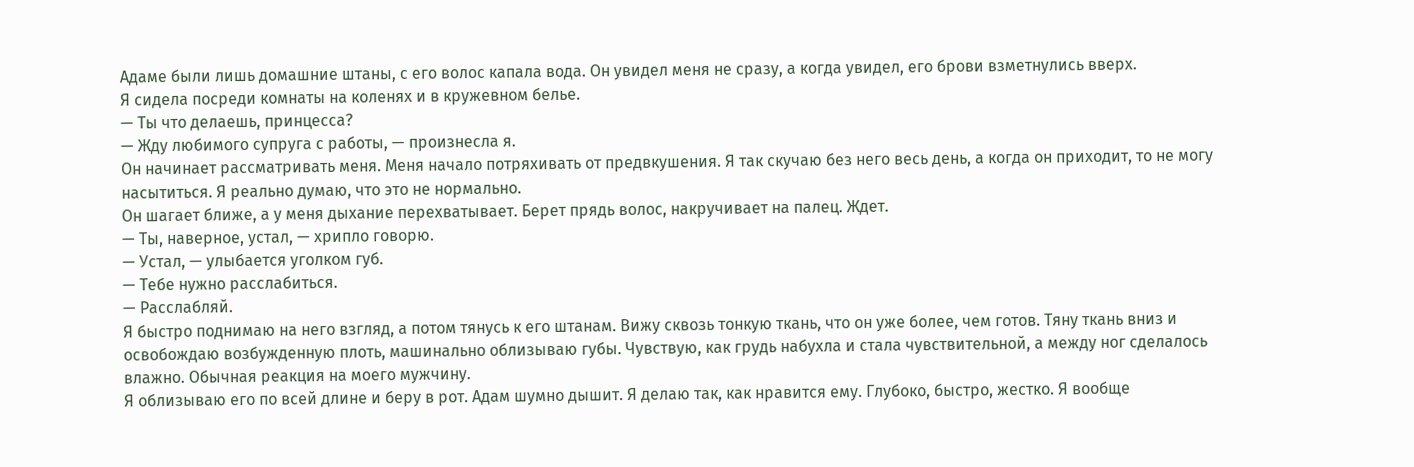Адаме были лишь домашние штаны, с его волос капала вода. Он увидел меня не сразу, а когда увидел, его брови взметнулись вверх.
Я сидела посреди комнаты на коленях и в кружевном белье.
— Ты что делаешь, принцесса?
— Жду любимого супруга с работы, — произнесла я.
Он начинает рассматривать меня. Меня начало потряхивать от предвкушения. Я так скучаю без него весь день, а когда он приходит, то не могу насытиться. Я реально думаю, что это не нормально.
Он шагает ближе, а у меня дыхание перехватывает. Берет прядь волос, накручивает на палец. Ждет.
— Ты, наверное, устал, — хрипло говорю.
— Устал, — улыбается уголком губ.
— Тебе нужно расслабиться.
— Расслабляй.
Я быстро поднимаю на него взгляд, а потом тянусь к его штанам. Вижу сквозь тонкую ткань, что он уже более, чем готов. Тяну ткань вниз и освобождаю возбужденную плоть, машинально облизываю губы. Чувствую, как грудь набухла и стала чувствительной, а между ног сделалось влажно. Обычная реакция на моего мужчину.
Я облизываю его по всей длине и беру в рот. Адам шумно дышит. Я делаю так, как нравится ему. Глубоко, быстро, жестко. Я вообще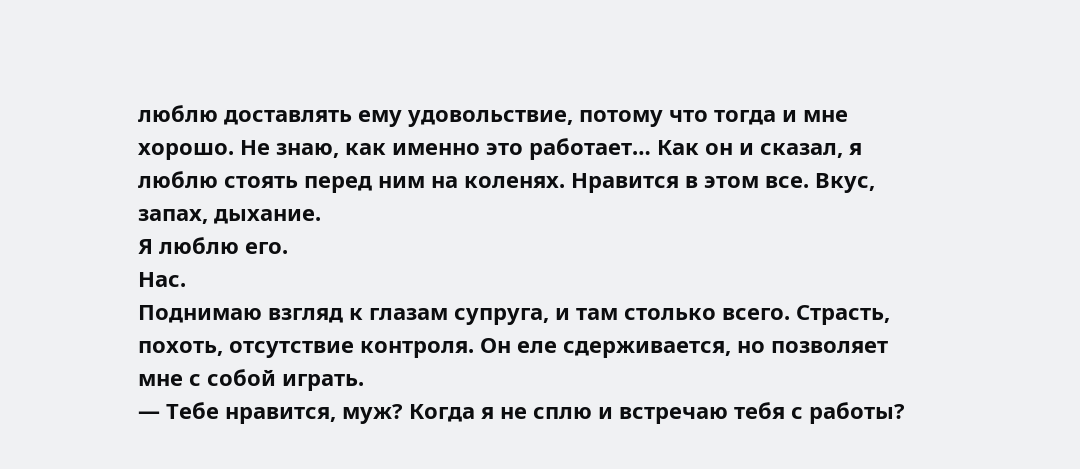люблю доставлять ему удовольствие, потому что тогда и мне хорошо. Не знаю, как именно это работает… Как он и сказал, я люблю стоять перед ним на коленях. Нравится в этом все. Вкус, запах, дыхание.
Я люблю его.
Нас.
Поднимаю взгляд к глазам супруга, и там столько всего. Страсть, похоть, отсутствие контроля. Он еле сдерживается, но позволяет мне с собой играть.
— Тебе нравится, муж? Когда я не сплю и встречаю тебя с работы?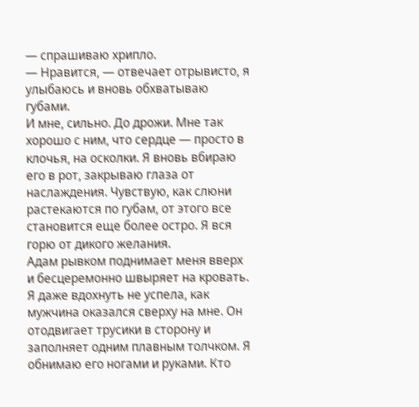— спрашиваю хрипло.
— Нравится, — отвечает отрывисто, я улыбаюсь и вновь обхватываю губами.
И мне, сильно. До дрожи. Мне так хорошо с ним, что сердце — просто в клочья, на осколки. Я вновь вбираю его в рот, закрываю глаза от наслаждения. Чувствую, как слюни растекаются по губам, от этого все становится еще более остро. Я вся горю от дикого желания.
Адам рывком поднимает меня вверх и бесцеремонно швыряет на кровать. Я даже вдохнуть не успела, как мужчина оказался сверху на мне. Он отодвигает трусики в сторону и заполняет одним плавным толчком. Я обнимаю его ногами и руками. Кто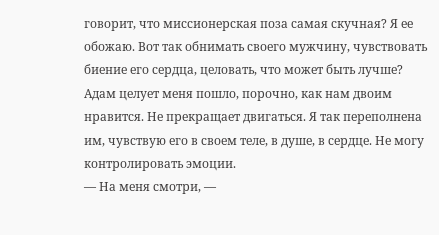говорит, что миссионерская поза самая скучная? Я ее обожаю. Вот так обнимать своего мужчину, чувствовать биение его сердца, целовать, что может быть лучше?
Адам целует меня пошло, порочно, как нам двоим нравится. Не прекращает двигаться. Я так переполнена им, чувствую его в своем теле, в душе, в сердце. Не могу контролировать эмоции.
— На меня смотри, —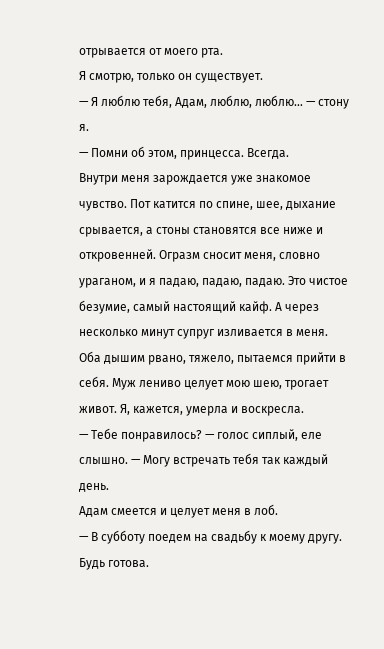отрывается от моего рта.
Я смотрю, только он существует.
— Я люблю тебя, Адам, люблю, люблю… — стону я.
— Помни об этом, принцесса. Всегда.
Внутри меня зарождается уже знакомое чувство. Пот катится по спине, шее, дыхание срывается, а стоны становятся все ниже и откровенней. Огразм сносит меня, словно ураганом, и я падаю, падаю, падаю. Это чистое безумие, самый настоящий кайф. А через несколько минут супруг изливается в меня.
Оба дышим рвано, тяжело, пытаемся прийти в себя. Муж лениво целует мою шею, трогает живот. Я, кажется, умерла и воскресла.
— Тебе понравилось? — голос сиплый, еле слышно. — Могу встречать тебя так каждый день.
Адам смеется и целует меня в лоб.
— В субботу поедем на свадьбу к моему другу. Будь готова.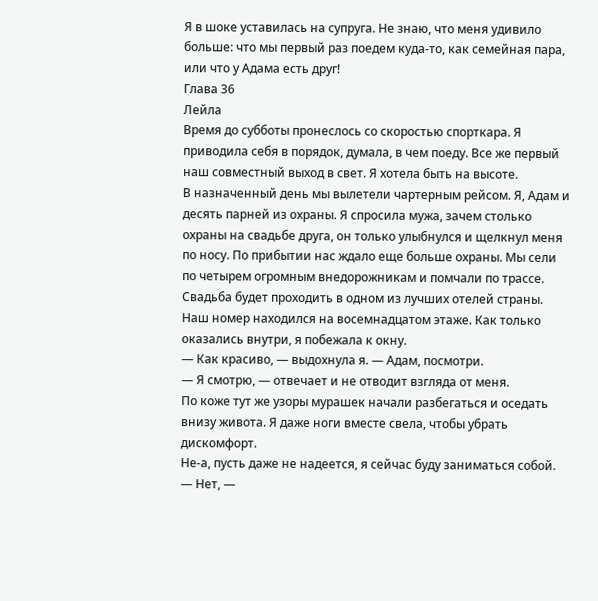Я в шоке уставилась на супруга. Не знаю, что меня удивило больше: что мы первый раз поедем куда-то, как семейная пара, или что у Адама есть друг!
Глава 36
Лейла
Время до субботы пронеслось со скоростью спорткара. Я приводила себя в порядок, думала, в чем поеду. Все же первый наш совместный выход в свет. Я хотела быть на высоте.
В назначенный день мы вылетели чартерным рейсом. Я, Адам и десять парней из охраны. Я спросила мужа, зачем столько охраны на свадьбе друга, он только улыбнулся и щелкнул меня по носу. По прибытии нас ждало еще больше охраны. Мы сели по четырем огромным внедорожникам и помчали по трассе. Свадьба будет проходить в одном из лучших отелей страны. Наш номер находился на восемнадцатом этаже. Как только оказались внутри, я побежала к окну.
— Как красиво, — выдохнула я. — Адам, посмотри.
— Я смотрю, — отвечает и не отводит взгляда от меня.
По коже тут же узоры мурашек начали разбегаться и оседать внизу живота. Я даже ноги вместе свела, чтобы убрать дискомфорт.
Не-а, пусть даже не надеется, я сейчас буду заниматься собой.
— Нет, —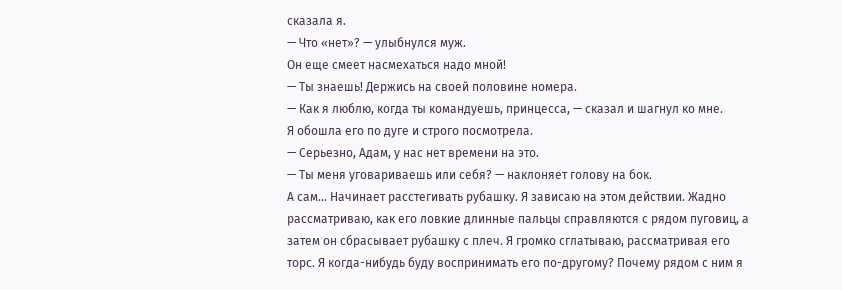сказала я.
— Что «нет»? — улыбнулся муж.
Он еще смеет насмехаться надо мной!
— Ты знаешь! Держись на своей половине номера.
— Как я люблю, когда ты командуешь, принцесса, — сказал и шагнул ко мне.
Я обошла его по дуге и строго посмотрела.
— Серьезно, Адам, у нас нет времени на это.
— Ты меня уговариваешь или себя? — наклоняет голову на бок.
А сам… Начинает расстегивать рубашку. Я зависаю на этом действии. Жадно рассматриваю, как его ловкие длинные пальцы справляются с рядом пуговиц, а затем он сбрасывает рубашку с плеч. Я громко сглатываю, рассматривая его торс. Я когда-нибудь буду воспринимать его по-другому? Почему рядом с ним я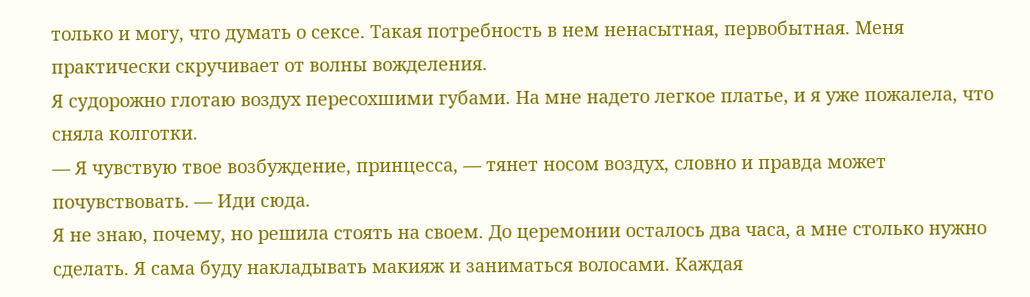только и могу, что думать о сексе. Такая потребность в нем ненасытная, первобытная. Меня практически скручивает от волны вожделения.
Я судорожно глотаю воздух пересохшими губами. На мне надето легкое платье, и я уже пожалела, что сняла колготки.
— Я чувствую твое возбуждение, принцесса, — тянет носом воздух, словно и правда может почувствовать. — Иди сюда.
Я не знаю, почему, но решила стоять на своем. До церемонии осталось два часа, а мне столько нужно сделать. Я сама буду накладывать макияж и заниматься волосами. Каждая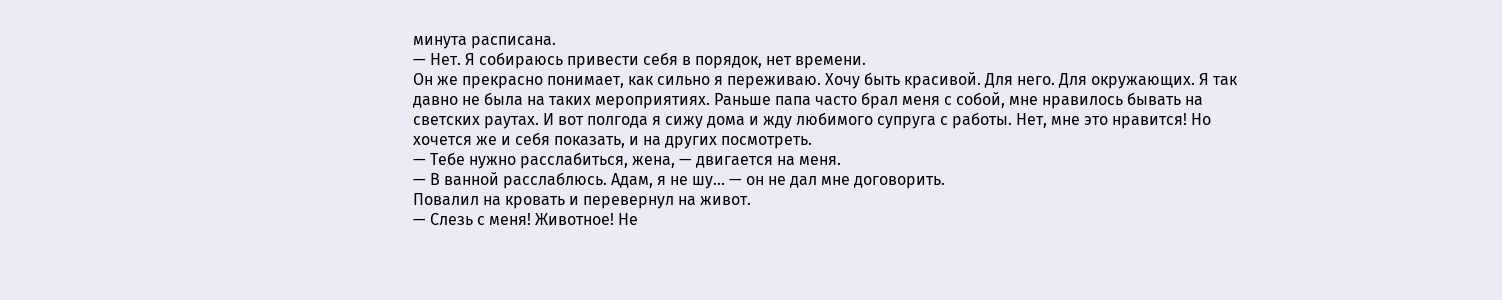минута расписана.
— Нет. Я собираюсь привести себя в порядок, нет времени.
Он же прекрасно понимает, как сильно я переживаю. Хочу быть красивой. Для него. Для окружающих. Я так давно не была на таких мероприятиях. Раньше папа часто брал меня с собой, мне нравилось бывать на светских раутах. И вот полгода я сижу дома и жду любимого супруга с работы. Нет, мне это нравится! Но хочется же и себя показать, и на других посмотреть.
— Тебе нужно расслабиться, жена, — двигается на меня.
— В ванной расслаблюсь. Адам, я не шу… — он не дал мне договорить.
Повалил на кровать и перевернул на живот.
— Слезь с меня! Животное! Не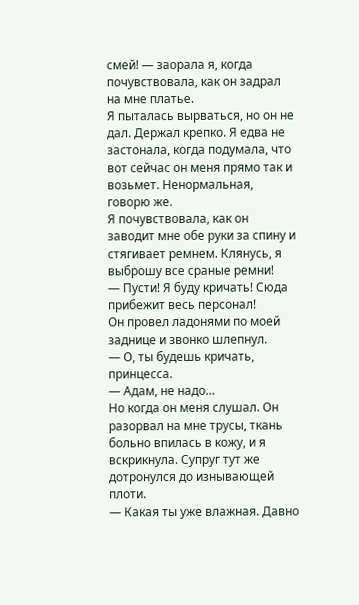смей! — заорала я, когда почувствовала, как он задрал на мне платье.
Я пыталась вырваться, но он не дал. Держал крепко. Я едва не застонала, когда подумала, что вот сейчас он меня прямо так и возьмет. Ненормальная, говорю же.
Я почувствовала, как он заводит мне обе руки за спину и стягивает ремнем. Клянусь, я выброшу все сраные ремни!
— Пусти! Я буду кричать! Сюда прибежит весь персонал!
Он провел ладонями по моей заднице и звонко шлепнул.
— О, ты будешь кричать, принцесса.
— Адам, не надо…
Но когда он меня слушал. Он разорвал на мне трусы, ткань больно впилась в кожу, и я вскрикнула. Супруг тут же дотронулся до изнывающей плоти.
— Какая ты уже влажная. Давно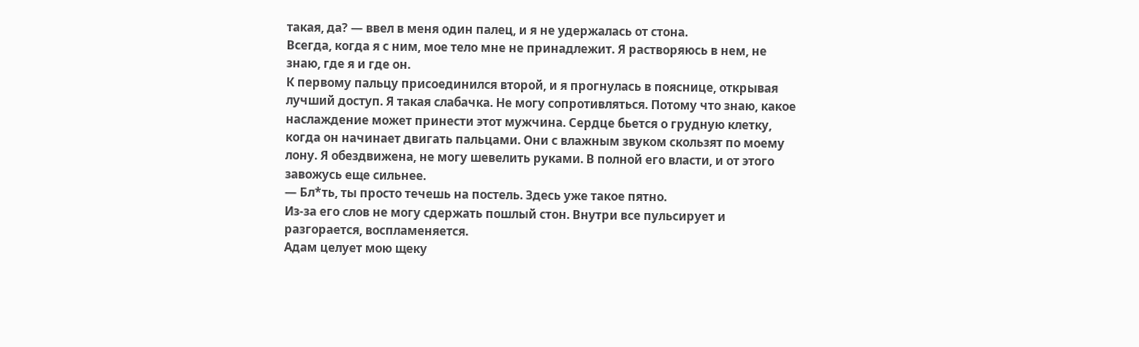такая, да? — ввел в меня один палец, и я не удержалась от стона.
Всегда, когда я с ним, мое тело мне не принадлежит. Я растворяюсь в нем, не знаю, где я и где он.
К первому пальцу присоединился второй, и я прогнулась в пояснице, открывая лучший доступ. Я такая слабачка. Не могу сопротивляться. Потому что знаю, какое наслаждение может принести этот мужчина. Сердце бьется о грудную клетку, когда он начинает двигать пальцами. Они с влажным звуком скользят по моему лону. Я обездвижена, не могу шевелить руками. В полной его власти, и от этого завожусь еще сильнее.
— Бл*ть, ты просто течешь на постель. Здесь уже такое пятно.
Из-за его слов не могу сдержать пошлый стон. Внутри все пульсирует и разгорается, воспламеняется.
Адам целует мою щеку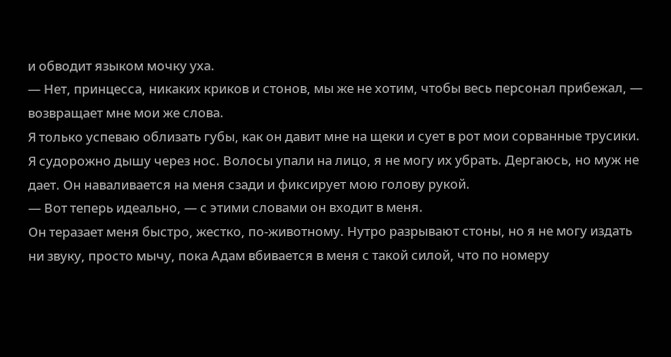и обводит языком мочку уха.
— Нет, принцесса, никаких криков и стонов, мы же не хотим, чтобы весь персонал прибежал, — возвращает мне мои же слова.
Я только успеваю облизать губы, как он давит мне на щеки и сует в рот мои сорванные трусики. Я судорожно дышу через нос. Волосы упали на лицо, я не могу их убрать. Дергаюсь, но муж не дает. Он наваливается на меня сзади и фиксирует мою голову рукой.
— Вот теперь идеально, — с этими словами он входит в меня.
Он теразает меня быстро, жестко, по-животному. Нутро разрывают стоны, но я не могу издать ни звуку, просто мычу, пока Адам вбивается в меня с такой силой, что по номеру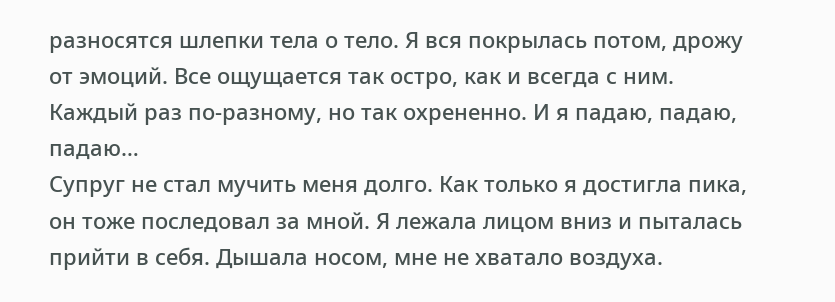разносятся шлепки тела о тело. Я вся покрылась потом, дрожу от эмоций. Все ощущается так остро, как и всегда с ним. Каждый раз по-разному, но так охрененно. И я падаю, падаю, падаю…
Супруг не стал мучить меня долго. Как только я достигла пика, он тоже последовал за мной. Я лежала лицом вниз и пыталась прийти в себя. Дышала носом, мне не хватало воздуха.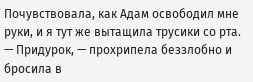Почувствовала, как Адам освободил мне руки, и я тут же вытащила трусики со рта.
— Придурок, — прохрипела беззлобно и бросила в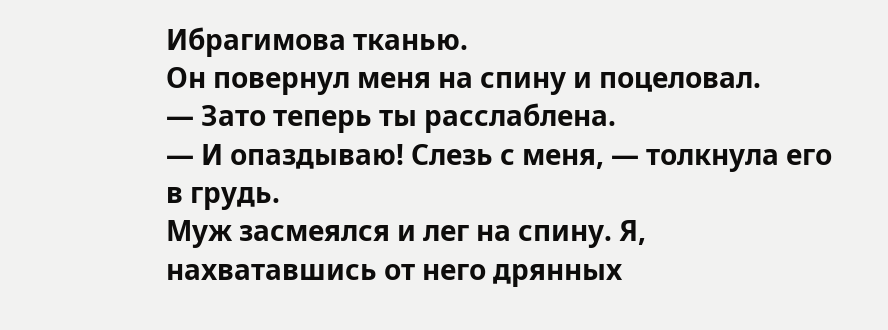Ибрагимова тканью.
Он повернул меня на спину и поцеловал.
— Зато теперь ты расслаблена.
— И опаздываю! Слезь с меня, — толкнула его в грудь.
Муж засмеялся и лег на спину. Я, нахватавшись от него дрянных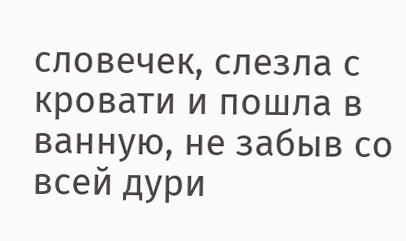словечек, слезла с кровати и пошла в ванную, не забыв со всей дури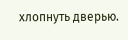хлопнуть дверью.